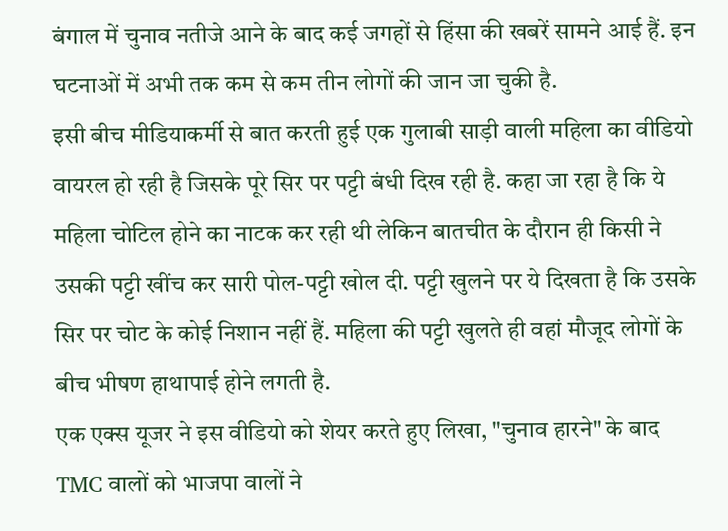बंगाल में चुनाव नतीजे आने के बाद कई जगहों से हिंसा की खबरें सामने आई हैं. इन घटनाओं में अभी तक कम से कम तीन लोगों की जान जा चुकी है.
इसी बीच मीडियाकर्मी से बात करती हुई एक गुलाबी साड़ी वाली महिला का वीडियो वायरल हो रही है जिसके पूरे सिर पर पट्टी बंधी दिख रही है. कहा जा रहा है कि ये महिला चोटिल होने का नाटक कर रही थी लेकिन बातचीत के दौरान ही किसी ने उसकी पट्टी खींच कर सारी पोल-पट्टी खोल दी. पट्टी खुलने पर ये दिखता है कि उसके सिर पर चोट के कोई निशान नहीं हैं. महिला की पट्टी खुलते ही वहां मौजूद लोगों के बीच भीषण हाथापाई होने लगती है.
एक एक्स यूजर ने इस वीडियो को शेयर करते हुए लिखा, "चुनाव हारने" के बाद TMC वालों को भाजपा वालों ने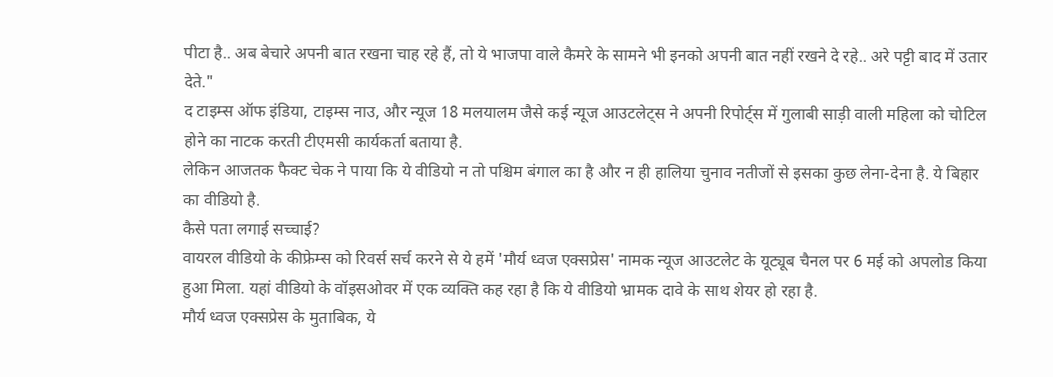पीटा है.. अब बेचारे अपनी बात रखना चाह रहे हैं, तो ये भाजपा वाले कैमरे के सामने भी इनको अपनी बात नहीं रखने दे रहे.. अरे पट्टी बाद में उतार देते."
द टाइम्स ऑफ इंडिया, टाइम्स नाउ, और न्यूज 18 मलयालम जैसे कई न्यूज आउटलेट्स ने अपनी रिपोर्ट्स में गुलाबी साड़ी वाली महिला को चोटिल होने का नाटक करती टीएमसी कार्यकर्ता बताया है.
लेकिन आजतक फैक्ट चेक ने पाया कि ये वीडियो न तो पश्चिम बंगाल का है और न ही हालिया चुनाव नतीजों से इसका कुछ लेना-देना है. ये बिहार का वीडियो है.
कैसे पता लगाई सच्चाई?
वायरल वीडियो के कीफ्रेम्स को रिवर्स सर्च करने से ये हमें 'मौर्य ध्वज एक्सप्रेस' नामक न्यूज आउटलेट के यूट्यूब चैनल पर 6 मई को अपलोड किया हुआ मिला. यहां वीडियो के वॉइसओवर में एक व्यक्ति कह रहा है कि ये वीडियो भ्रामक दावे के साथ शेयर हो रहा है.
मौर्य ध्वज एक्सप्रेस के मुताबिक, ये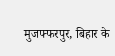मुजफ्फरपुर, बिहार के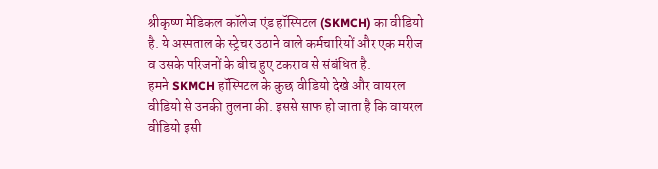श्रीकृष्ण मेडिकल कॉलेज एंड हॉस्पिटल (SKMCH) का वीडियो है. ये अस्पताल के स्ट्रेचर उठाने वाले कर्मचारियों और एक मरीज व उसके परिजनों के बीच हुए टकराव से संबंधित है.
हमने SKMCH हॉस्पिटल के कुछ वीडियो देखे और वायरल वीडियो से उनकी तुलना की. इससे साफ हो जाता है कि वायरल वीडियो इसी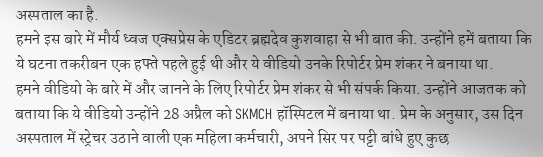अस्पताल का है.
हमने इस बारे में मौर्य ध्वज एक्सप्रेस के एडिटर ब्रह्मदेव कुशवाहा से भी बात की. उन्होंने हमें बताया कि ये घटना तकरीबन एक हफ्ते पहले हुई थी और ये वीडियो उनके रिपोर्टर प्रेम शंकर ने बनाया था.
हमने वीडियो के बारे में और जानने के लिए रिपोर्टर प्रेम शंकर से भी संपर्क किया. उन्होंने आजतक को बताया कि ये वीडियो उन्होंने 28 अप्रैल को SKMCH हॉस्पिटल में बनाया था. प्रेम के अनुसार, उस दिन अस्पताल में स्ट्रेचर उठाने वाली एक महिला कर्मचारी, अपने सिर पर पट्टी बांधे हुए कुछ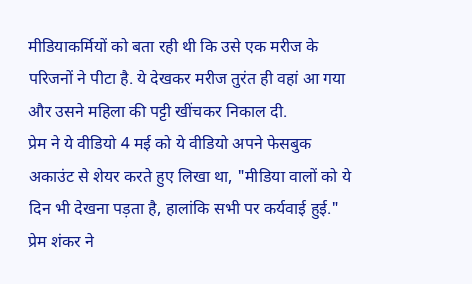मीडियाकर्मियों को बता रही थी कि उसे एक मरीज के परिजनों ने पीटा है. ये देखकर मरीज तुरंत ही वहां आ गया और उसने महिला की पट्टी खींचकर निकाल दी.
प्रेम ने ये वीडियो 4 मई को ये वीडियो अपने फेसबुक अकाउंट से शेयर करते हुए लिखा था, "मीडिया वालों को ये दिन भी देखना पड़ता है, हालांकि सभी पर कर्यवाई हुई."
प्रेम शंकर ने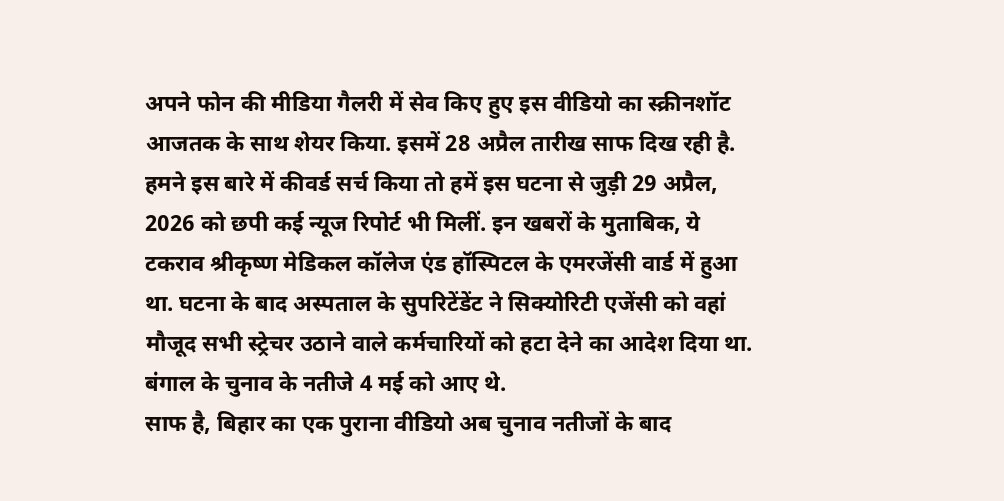अपने फोन की मीडिया गैलरी में सेव किए हुए इस वीडियो का स्क्रीनशॉट आजतक के साथ शेयर किया. इसमें 28 अप्रैल तारीख साफ दिख रही है.
हमने इस बारे में कीवर्ड सर्च किया तो हमें इस घटना से जुड़ी 29 अप्रैल, 2026 को छपी कई न्यूज रिपोर्ट भी मिलीं. इन खबरों के मुताबिक, ये टकराव श्रीकृष्ण मेडिकल कॉलेज एंड हॉस्पिटल के एमरजेंसी वार्ड में हुआ था. घटना के बाद अस्पताल के सुपरिटेंडेंट ने सिक्योरिटी एजेंसी को वहां मौजूद सभी स्ट्रेचर उठाने वाले कर्मचारियों को हटा देने का आदेश दिया था. बंगाल के चुनाव के नतीजे 4 मई को आए थे.
साफ है, बिहार का एक पुराना वीडियो अब चुनाव नतीजों के बाद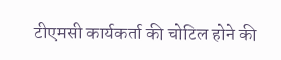टीएमसी कार्यकर्ता की चोटिल होने की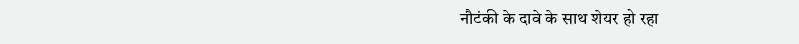नौटंकी के दावे के साथ शेयर हो रहा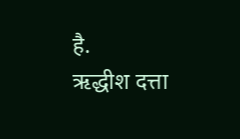है.
ऋद्धीश दत्ता